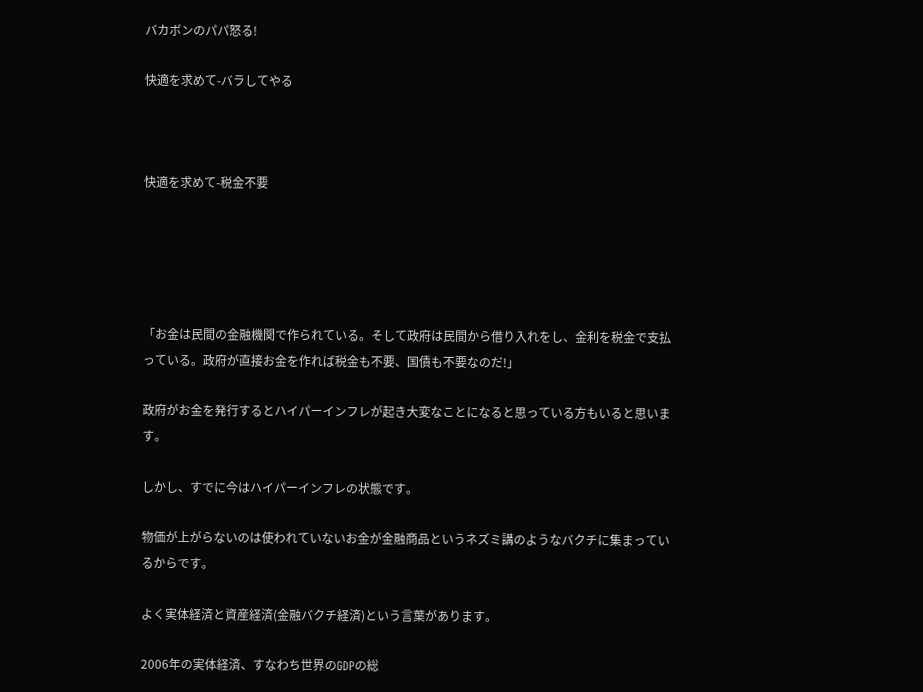バカボンのパパ怒る!

快適を求めて-バラしてやる



快適を求めて-税金不要





「お金は民間の金融機関で作られている。そして政府は民間から借り入れをし、金利を税金で支払っている。政府が直接お金を作れば税金も不要、国債も不要なのだ!」

政府がお金を発行するとハイパーインフレが起き大変なことになると思っている方もいると思います。

しかし、すでに今はハイパーインフレの状態です。

物価が上がらないのは使われていないお金が金融商品というネズミ講のようなバクチに集まっているからです。

よく実体経済と資産経済(金融バクチ経済)という言葉があります。

2006年の実体経済、すなわち世界のGDPの総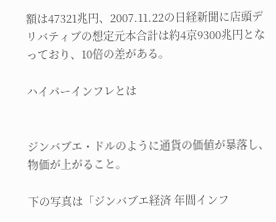額は47321兆円、2007.11.22の日経新聞に店頭デリバティブの想定元本合計は約4京9300兆円となっており、10倍の差がある。

ハイパーインフレとは


ジンバブエ・ドルのように通貨の価値が暴落し、物価が上がること。

下の写真は「ジンバブエ経済 年間インフ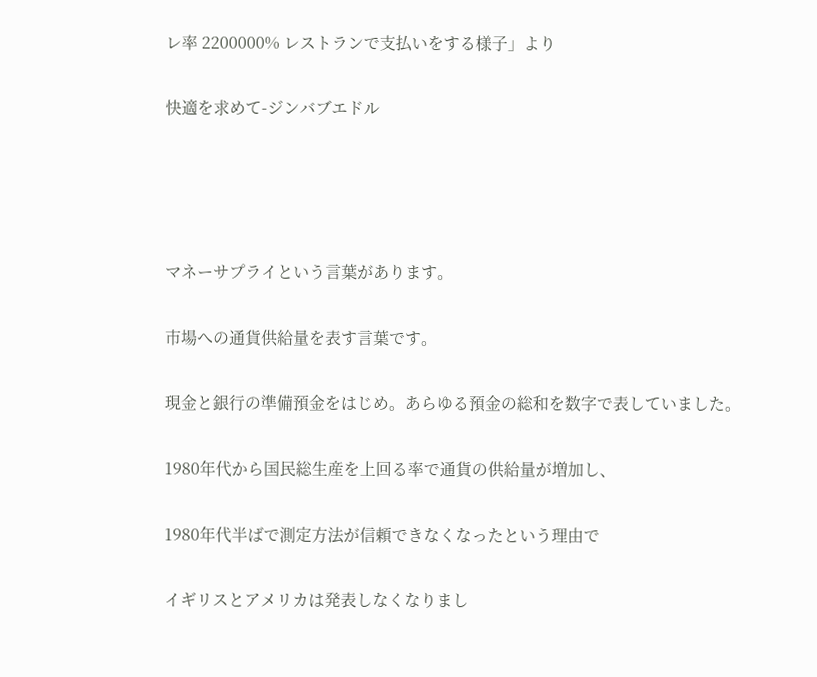レ率 2200000% レストランで支払いをする様子」より

快適を求めて-ジンバブエドル




マネーサプライという言葉があります。

市場への通貨供給量を表す言葉です。

現金と銀行の準備預金をはじめ。あらゆる預金の総和を数字で表していました。

1980年代から国民総生産を上回る率で通貨の供給量が増加し、

1980年代半ばで測定方法が信頼できなくなったという理由で

イギリスとアメリカは発表しなくなりまし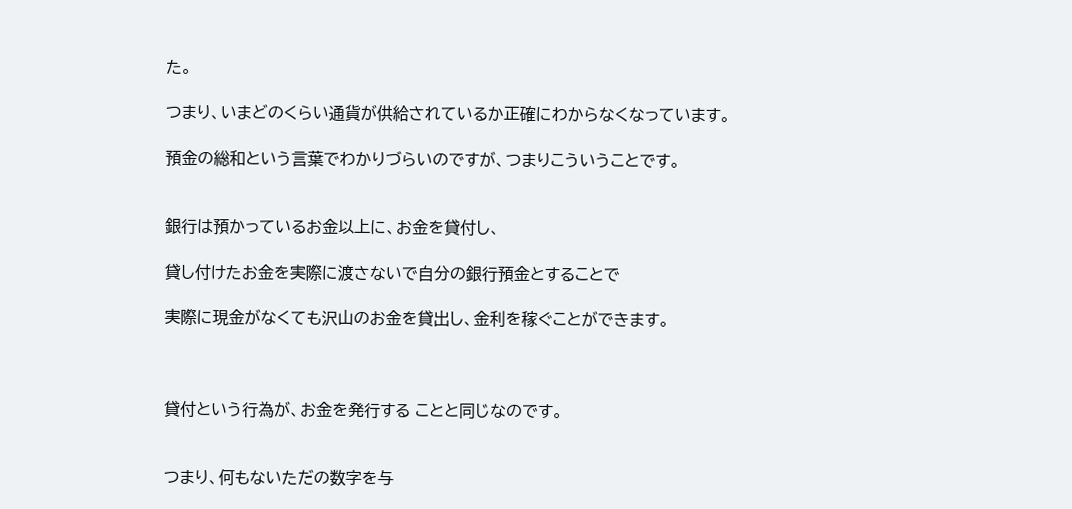た。

つまり、いまどのくらい通貨が供給されているか正確にわからなくなっています。

預金の総和という言葉でわかりづらいのですが、つまりこういうことです。


銀行は預かっているお金以上に、お金を貸付し、

貸し付けたお金を実際に渡さないで自分の銀行預金とすることで

実際に現金がなくても沢山のお金を貸出し、金利を稼ぐことができます。



貸付という行為が、お金を発行する ことと同じなのです。


つまり、何もないただの数字を与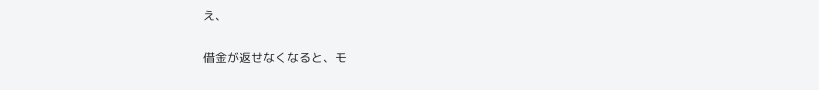え、

借金が返せなくなると、モ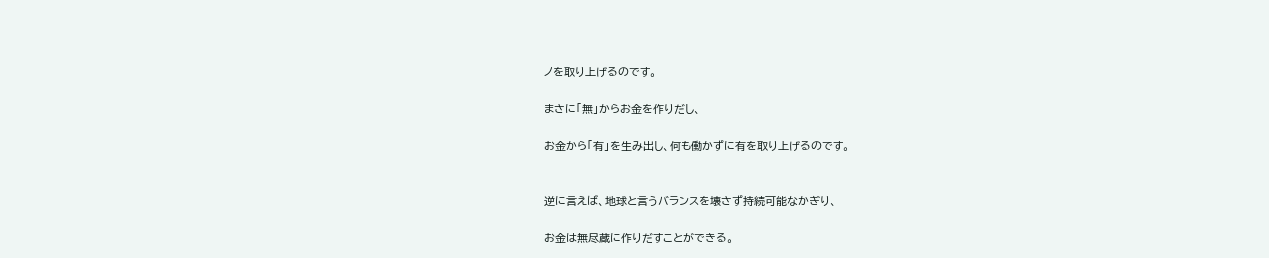ノを取り上げるのです。

まさに「無」からお金を作りだし、

お金から「有」を生み出し、何も働かずに有を取り上げるのです。


逆に言えば、地球と言うバランスを壊さず持続可能なかぎり、

お金は無尽蔵に作りだすことができる。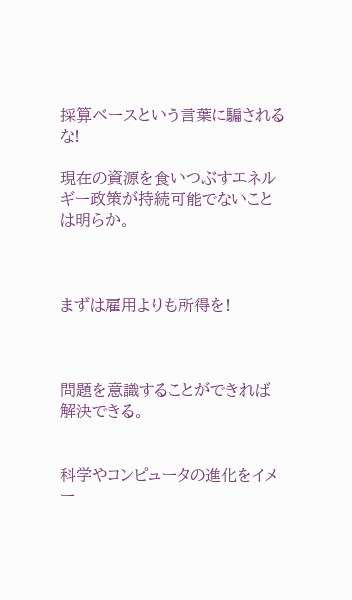採算ベースという言葉に騙されるな!

現在の資源を食いつぶすエネルギー政策が持続可能でないことは明らか。



まずは雇用よりも所得を!



問題を意識することができれば解決できる。


科学やコンピュータの進化をイメー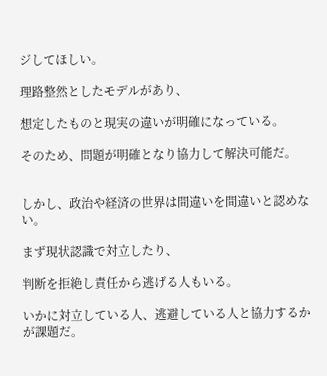ジしてほしい。

理路整然としたモデルがあり、

想定したものと現実の違いが明確になっている。

そのため、問題が明確となり協力して解決可能だ。


しかし、政治や経済の世界は間違いを間違いと認めない。

まず現状認識で対立したり、

判断を拒絶し責任から逃げる人もいる。

いかに対立している人、逃避している人と協力するかが課題だ。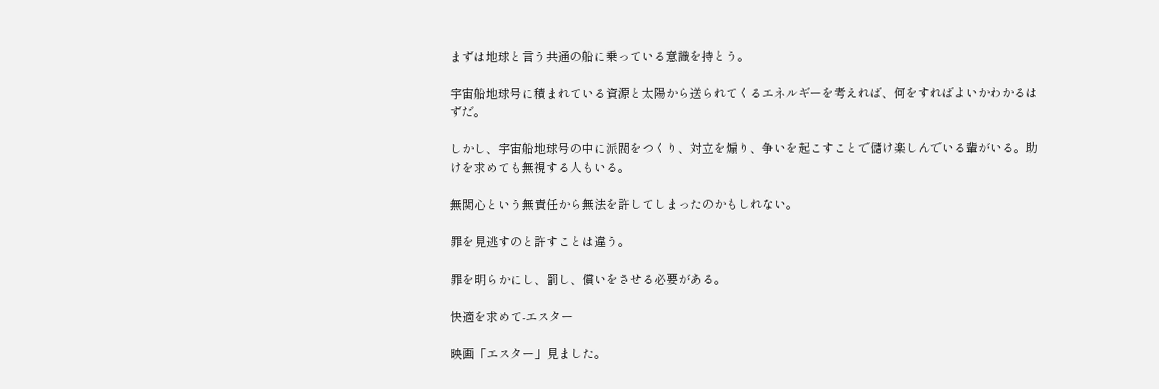まずは地球と言う共通の船に乗っている意識を持とう。

宇宙船地球号に積まれている資源と太陽から送られてくるエネルギーを考えれば、何をすればよいかわかるはずだ。

しかし、宇宙船地球号の中に派閥をつくり、対立を煽り、争いを起こすことで儲け楽しんでいる輩がいる。助けを求めても無視する人もいる。

無関心という無責任から無法を許してしまったのかもしれない。

罪を見逃すのと許すことは違う。

罪を明らかにし、罰し、償いをさせる必要がある。

快適を求めて-エスター

映画「エスター」見ました。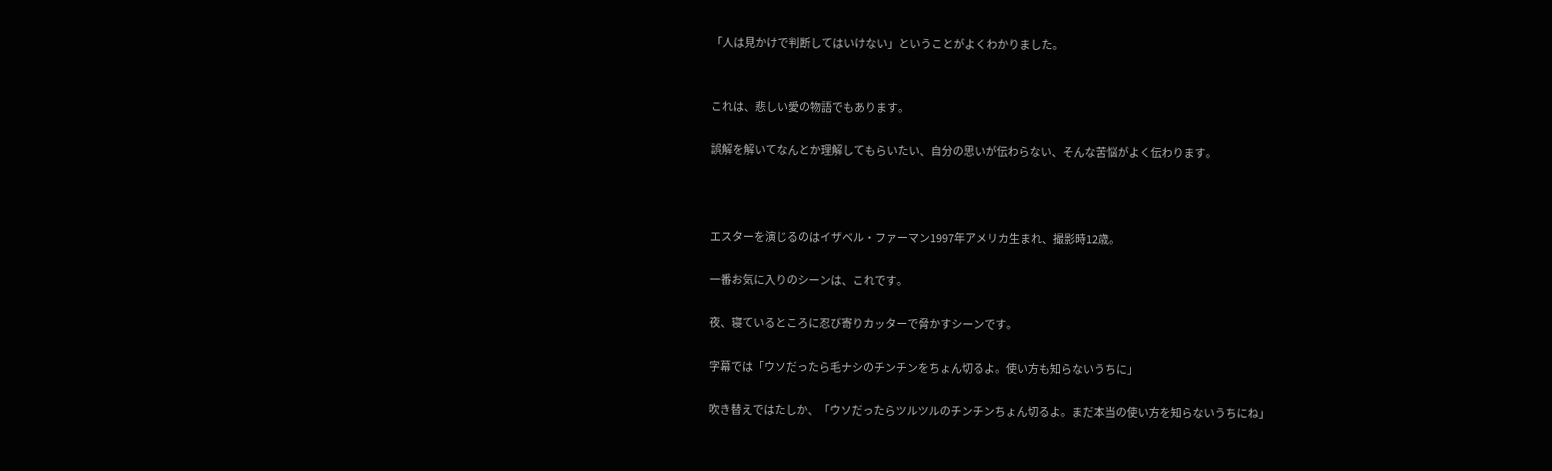「人は見かけで判断してはいけない」ということがよくわかりました。


これは、悲しい愛の物語でもあります。

誤解を解いてなんとか理解してもらいたい、自分の思いが伝わらない、そんな苦悩がよく伝わります。



エスターを演じるのはイザベル・ファーマン1997年アメリカ生まれ、撮影時12歳。

一番お気に入りのシーンは、これです。

夜、寝ているところに忍び寄りカッターで脅かすシーンです。

字幕では「ウソだったら毛ナシのチンチンをちょん切るよ。使い方も知らないうちに」

吹き替えではたしか、「ウソだったらツルツルのチンチンちょん切るよ。まだ本当の使い方を知らないうちにね」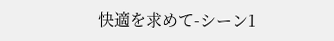快適を求めて-シーン1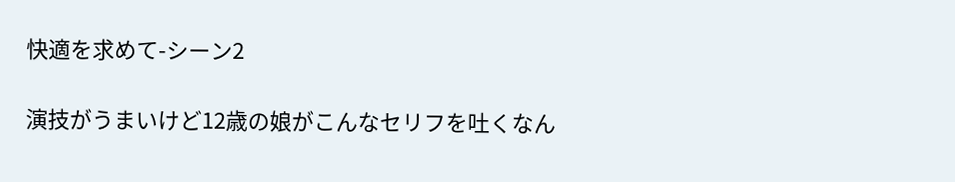快適を求めて-シーン2

演技がうまいけど12歳の娘がこんなセリフを吐くなん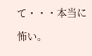て・・・本当に怖い。